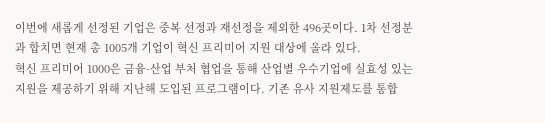이번에 새롭게 선정된 기업은 중복 선정과 재선정을 제외한 496곳이다. 1차 선정분과 합치면 현재 총 1005개 기업이 혁신 프리미어 지원 대상에 올라 있다.
혁신 프리미어 1000은 금융·산업 부처 협업을 통해 산업별 우수기업에 실효성 있는 지원을 제공하기 위해 지난해 도입된 프로그램이다. 기존 유사 지원제도를 통합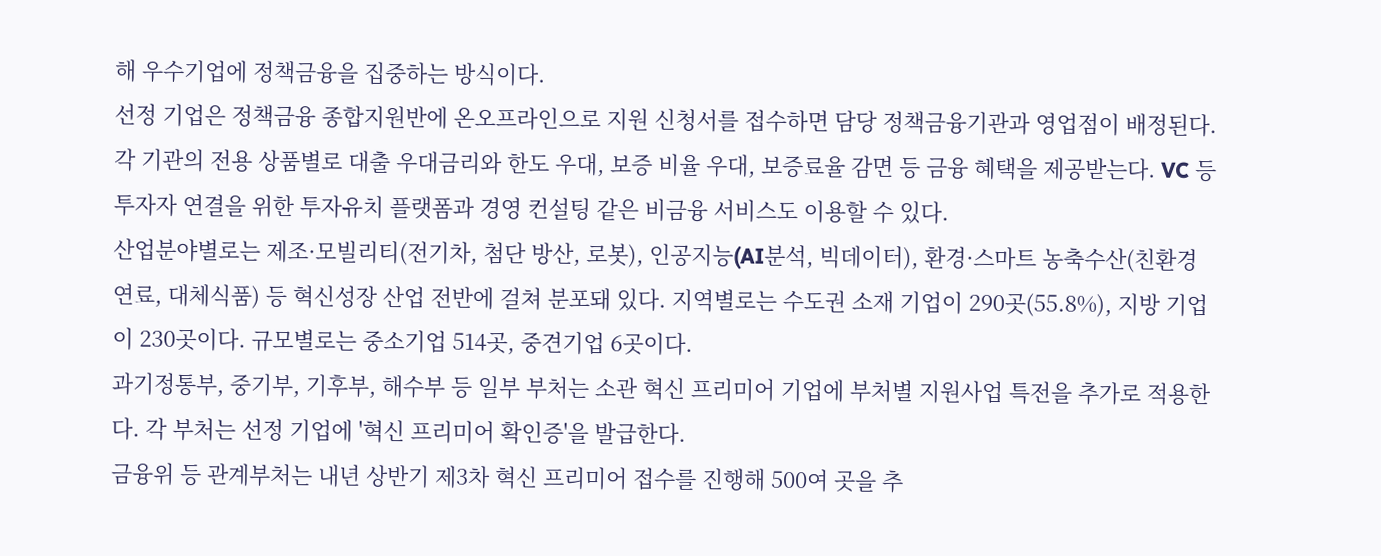해 우수기업에 정책금융을 집중하는 방식이다.
선정 기업은 정책금융 종합지원반에 온오프라인으로 지원 신청서를 접수하면 담당 정책금융기관과 영업점이 배정된다. 각 기관의 전용 상품별로 대출 우대금리와 한도 우대, 보증 비율 우대, 보증료율 감면 등 금융 혜택을 제공받는다. VC 등 투자자 연결을 위한 투자유치 플랫폼과 경영 컨설팅 같은 비금융 서비스도 이용할 수 있다.
산업분야별로는 제조·모빌리티(전기차, 첨단 방산, 로봇), 인공지능(AI분석, 빅데이터), 환경·스마트 농축수산(친환경 연료, 대체식품) 등 혁신성장 산업 전반에 걸쳐 분포돼 있다. 지역별로는 수도권 소재 기업이 290곳(55.8%), 지방 기업이 230곳이다. 규모별로는 중소기업 514곳, 중견기업 6곳이다.
과기정통부, 중기부, 기후부, 해수부 등 일부 부처는 소관 혁신 프리미어 기업에 부처별 지원사업 특전을 추가로 적용한다. 각 부처는 선정 기업에 '혁신 프리미어 확인증'을 발급한다.
금융위 등 관계부처는 내년 상반기 제3차 혁신 프리미어 접수를 진행해 500여 곳을 추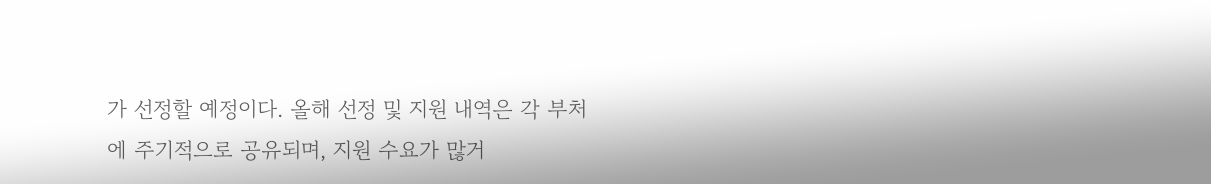가 선정할 예정이다. 올해 선정 및 지원 내역은 각 부처에 주기적으로 공유되며, 지원 수요가 많거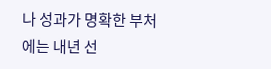나 성과가 명확한 부처에는 내년 선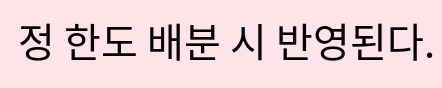정 한도 배분 시 반영된다.